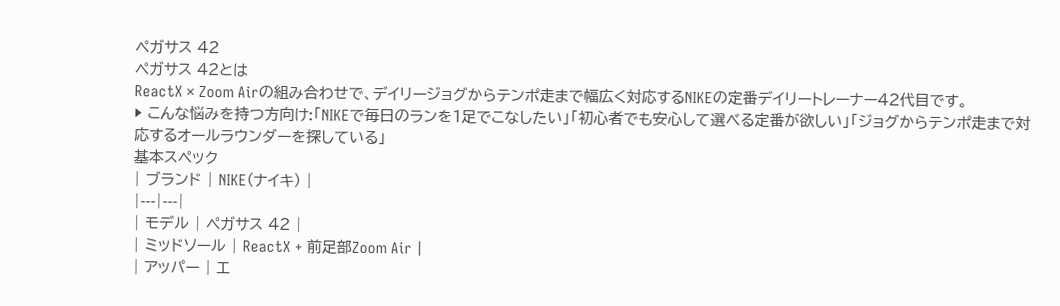ペガサス 42
ペガサス 42とは
ReactX × Zoom Airの組み合わせで、デイリージョグからテンポ走まで幅広く対応するNIKEの定番デイリートレーナー42代目です。
▶ こんな悩みを持つ方向け:「NIKEで毎日のランを1足でこなしたい」「初心者でも安心して選べる定番が欲しい」「ジョグからテンポ走まで対応するオールラウンダーを探している」
基本スペック
| ブランド | NIKE(ナイキ) |
|---|---|
| モデル | ペガサス 42 |
| ミッドソール | ReactX + 前足部Zoom Air |
| アッパー | エ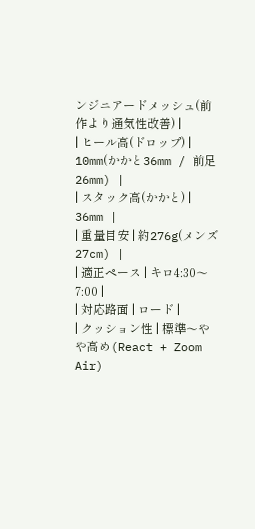ンジニアードメッシュ(前作より通気性改善) |
| ヒール高(ドロップ) | 10mm(かかと36mm / 前足26mm) |
| スタック高(かかと) | 36mm |
| 重量目安 | 約276g(メンズ27cm) |
| 適正ペース | キロ4:30〜7:00 |
| 対応路面 | ロード |
| クッション性 | 標準〜やや高め(React + Zoom Air)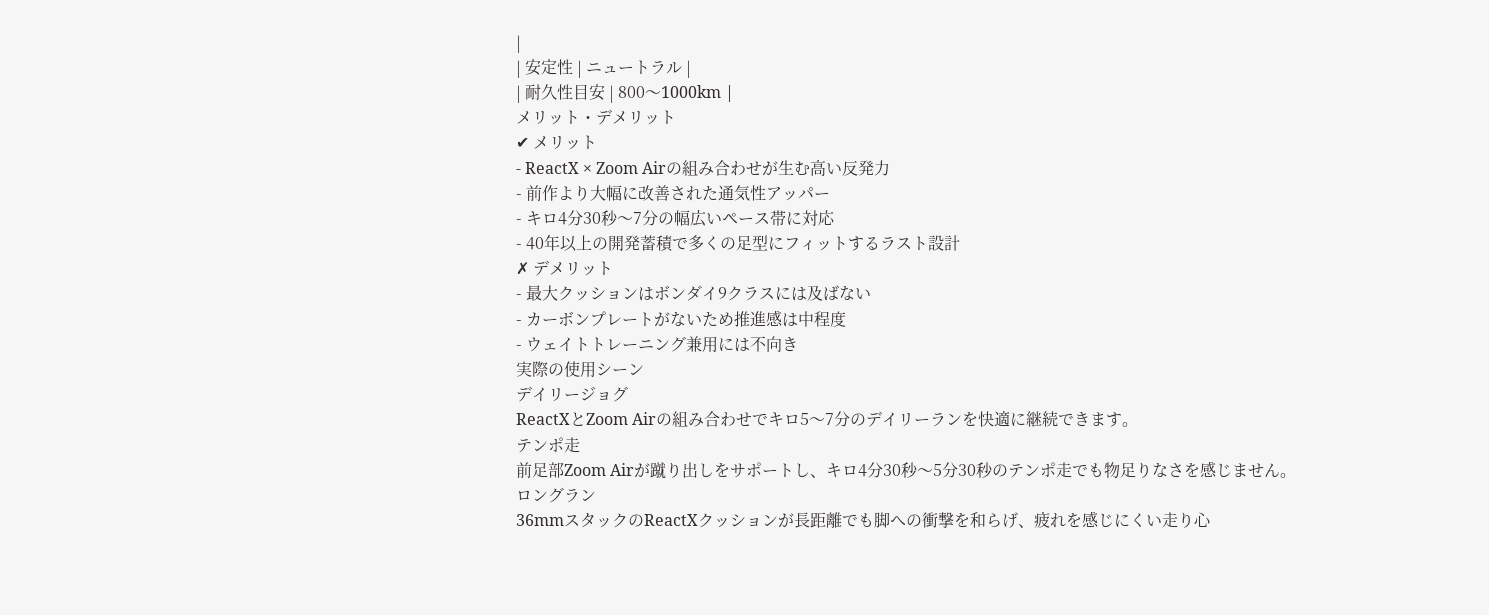|
| 安定性 | ニュートラル |
| 耐久性目安 | 800〜1000km |
メリット・デメリット
✔ メリット
- ReactX × Zoom Airの組み合わせが生む高い反発力
- 前作より大幅に改善された通気性アッパー
- キロ4分30秒〜7分の幅広いペース帯に対応
- 40年以上の開発蓄積で多くの足型にフィットするラスト設計
✗ デメリット
- 最大クッションはボンダイ9クラスには及ばない
- カーボンプレートがないため推進感は中程度
- ウェイトトレーニング兼用には不向き
実際の使用シーン
デイリージョグ
ReactXとZoom Airの組み合わせでキロ5〜7分のデイリーランを快適に継続できます。
テンポ走
前足部Zoom Airが蹴り出しをサポートし、キロ4分30秒〜5分30秒のテンポ走でも物足りなさを感じません。
ロングラン
36mmスタックのReactXクッションが長距離でも脚への衝撃を和らげ、疲れを感じにくい走り心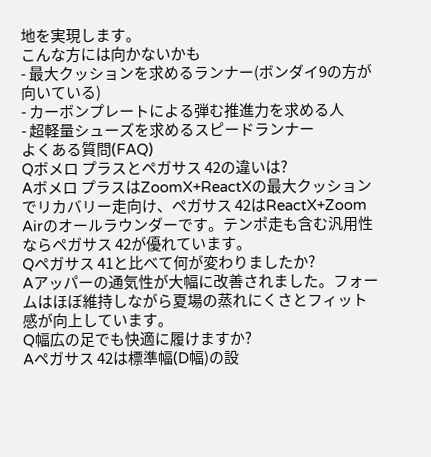地を実現します。
こんな方には向かないかも
- 最大クッションを求めるランナー(ボンダイ9の方が向いている)
- カーボンプレートによる弾む推進力を求める人
- 超軽量シューズを求めるスピードランナー
よくある質問(FAQ)
Qボメロ プラスとペガサス 42の違いは?
Aボメロ プラスはZoomX+ReactXの最大クッションでリカバリー走向け、ペガサス 42はReactX+Zoom Airのオールラウンダーです。テンポ走も含む汎用性ならペガサス 42が優れています。
Qペガサス 41と比べて何が変わりましたか?
Aアッパーの通気性が大幅に改善されました。フォームはほぼ維持しながら夏場の蒸れにくさとフィット感が向上しています。
Q幅広の足でも快適に履けますか?
Aペガサス 42は標準幅(D幅)の設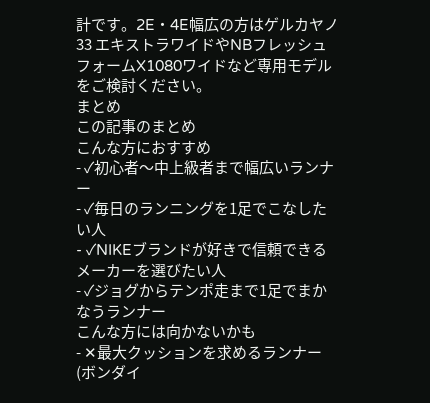計です。2E・4E幅広の方はゲルカヤノ33 エキストラワイドやNBフレッシュフォームX1080ワイドなど専用モデルをご検討ください。
まとめ
この記事のまとめ
こんな方におすすめ
- ✓初心者〜中上級者まで幅広いランナー
- ✓毎日のランニングを1足でこなしたい人
- ✓NIKEブランドが好きで信頼できるメーカーを選びたい人
- ✓ジョグからテンポ走まで1足でまかなうランナー
こんな方には向かないかも
- ✕最大クッションを求めるランナー(ボンダイ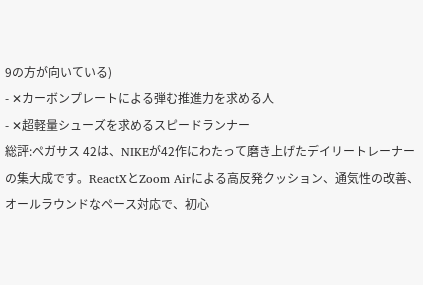9の方が向いている)
- ✕カーボンプレートによる弾む推進力を求める人
- ✕超軽量シューズを求めるスピードランナー
総評:ペガサス 42は、NIKEが42作にわたって磨き上げたデイリートレーナーの集大成です。ReactXとZoom Airによる高反発クッション、通気性の改善、オールラウンドなペース対応で、初心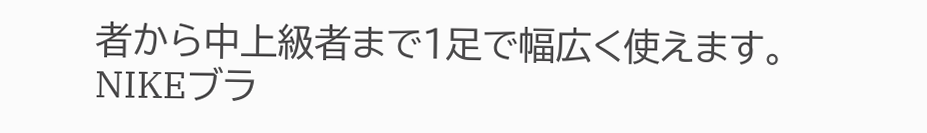者から中上級者まで1足で幅広く使えます。NIKEブラ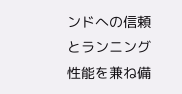ンドへの信頼とランニング性能を兼ね備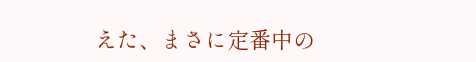えた、まさに定番中の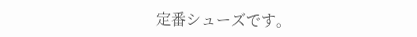定番シューズです。